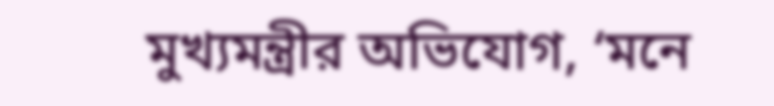মুখ্যমন্ত্রীর অভিযোগ, ‘মনে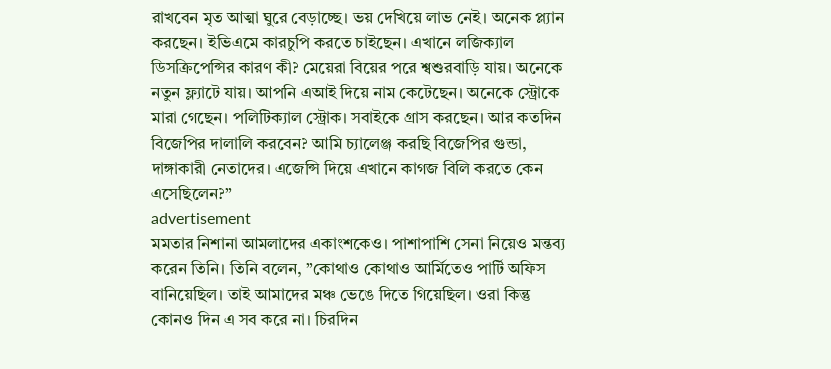রাখবেন মৃত আত্মা ঘুরে বেড়াচ্ছে। ভয় দেখিয়ে লাভ নেই। অনেক প্ল্যান করছেন। ইভিএমে কারচুপি করতে চাইছেন। এখানে লজিক্যাল ডিসক্রিপেন্সির কারণ কী? মেয়েরা বিয়ের পরে শ্বশুরবাড়ি যায়। অনেকে নতুন ফ্ল্যাটে যায়। আপনি এআই দিয়ে নাম কেটেছেন। অনেকে স্ট্রোকে মারা গেছেন। পলিটিক্যাল স্ট্রোক। সবাইকে গ্রাস করছেন। আর কতদিন বিজেপির দালালি করবেন? আমি চ্যালেঞ্জ করছি বিজেপির গুন্ডা, দাঙ্গাকারী নেতাদের। এজেন্সি দিয়ে এখানে কাগজ বিলি করতে কেন এসেছিলেন?”
advertisement
মমতার নিশানা আমলাদের একাংশকেও। পাশাপাশি সেনা নিয়েও মন্তব্য করেন তিনি। তিনি বলেন, ”কোথাও কোথাও আর্মিতেও পার্টি অফিস বানিয়েছিল। তাই আমাদের মঞ্চ ভেঙে দিতে গিয়েছিল। ওরা কিন্তু কোনও দিন এ সব করে না। চিরদিন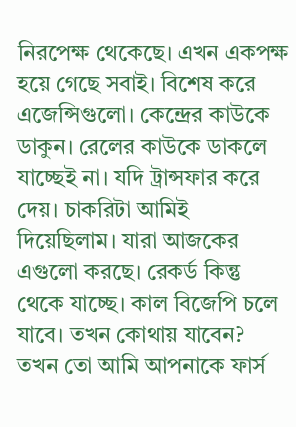নিরপেক্ষ থেকেছে। এখন একপক্ষ হয়ে গেছে সবাই। বিশেষ করে এজেন্সিগুলো। কেন্দ্রের কাউকে ডাকুন। রেলের কাউকে ডাকলে যাচ্ছেই না। যদি ট্রান্সফার করে দেয়। চাকরিটা আমিই দিয়েছিলাম। যারা আজকের এগুলো করছে। রেকর্ড কিন্তু থেকে যাচ্ছে। কাল বিজেপি চলে যাবে। তখন কোথায় যাবেন? তখন তো আমি আপনাকে ফার্স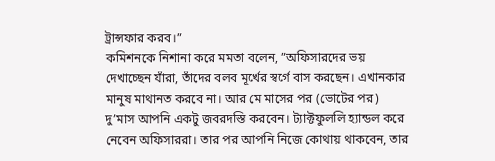ট্রান্সফার করব।”
কমিশনকে নিশানা করে মমতা বলেন, ”অফিসারদের ভয় দেখাচ্ছেন যাঁরা, তাঁদের বলব মূর্খের স্বর্গে বাস করছেন। এখানকার মানুষ মাথানত করবে না। আর মে মাসের পর (ভোটের পর) দু’মাস আপনি একটু জবরদস্তি করবেন। ট্যাক্টফুললি হ্যান্ডল করে নেবেন অফিসাররা। তার পর আপনি নিজে কোথায় থাকবেন, তার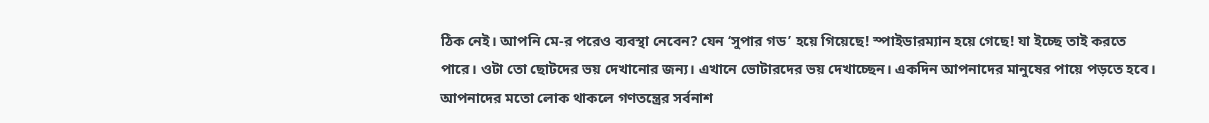ঠিক নেই। আপনি মে-র পরেও ব্যবস্থা নেবেন? যেন ‘সুপার গড’ হয়ে গিয়েছে! স্পাইডারম্যান হয়ে গেছে! যা ইচ্ছে তাই করতে পারে। ওটা তো ছোটদের ভয় দেখানোর জন্য। এখানে ভোটারদের ভয় দেখাচ্ছেন। একদিন আপনাদের মানুষের পায়ে পড়তে হবে। আপনাদের মতো লোক থাকলে গণতন্ত্রের সর্বনাশ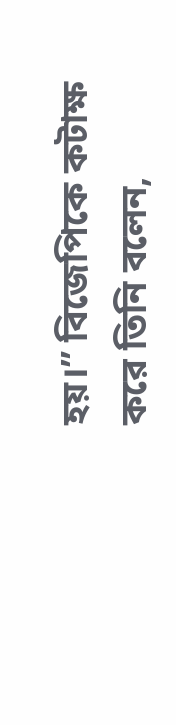হয়।” বিজেপিকে কটাক্ষ করে তিনি বলেন,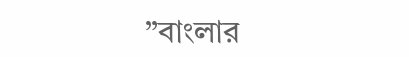”বাংলার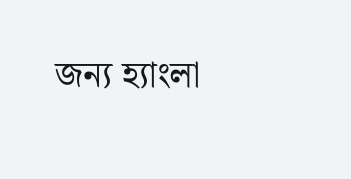জন্য হ্যাংলা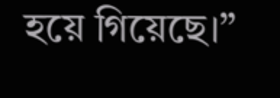হয়ে গিয়েছে।”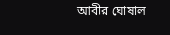আবীর ঘোষাল